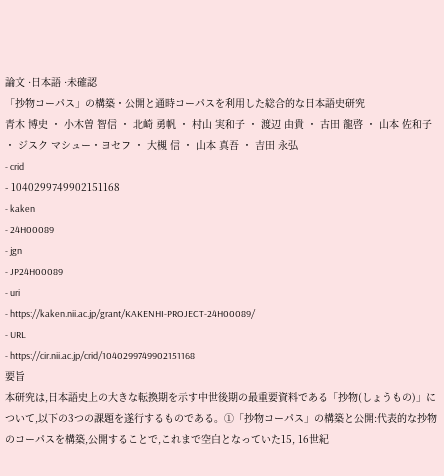論文 ·日本語 ·未確認
「抄物コーパス」の構築・公開と通時コーパスを利用した総合的な日本語史研究
青木 博史 ・ 小木曽 智信 ・ 北崎 勇帆 ・ 村山 実和子 ・ 渡辺 由貴 ・ 古田 龍啓 ・ 山本 佐和子 ・ ジスク マシュー・ヨセフ ・ 大槻 信 ・ 山本 真吾 ・ 吉田 永弘
- crid
- 1040299749902151168
- kaken
- 24H00089
- jgn
- JP24H00089
- uri
- https://kaken.nii.ac.jp/grant/KAKENHI-PROJECT-24H00089/
- URL
- https://cir.nii.ac.jp/crid/1040299749902151168
要旨
本研究は,日本語史上の大きな転換期を示す中世後期の最重要資料である「抄物(しょうもの)」について,以下の3つの課題を遂行するものである。①「抄物コーパス」の構築と公開:代表的な抄物のコーパスを構築,公開することで,これまで空白となっていた15, 16世紀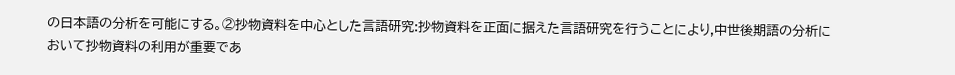の日本語の分析を可能にする。②抄物資料を中心とした言語研究:抄物資料を正面に据えた言語研究を行うことにより,中世後期語の分析において抄物資料の利用が重要であ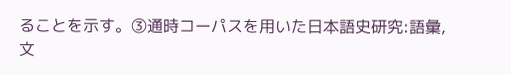ることを示す。③通時コーパスを用いた日本語史研究:語彙,文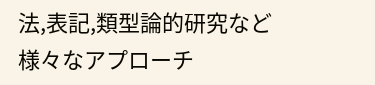法,表記,類型論的研究など様々なアプローチ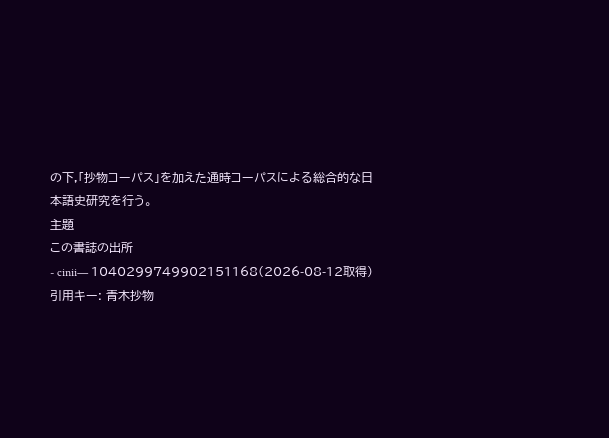の下,「抄物コーパス」を加えた通時コーパスによる総合的な日本語史研究を行う。
主題
この書誌の出所
- cinii— 1040299749902151168(2026-08-12取得)
引用キー: 青木抄物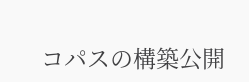コパスの構築公開